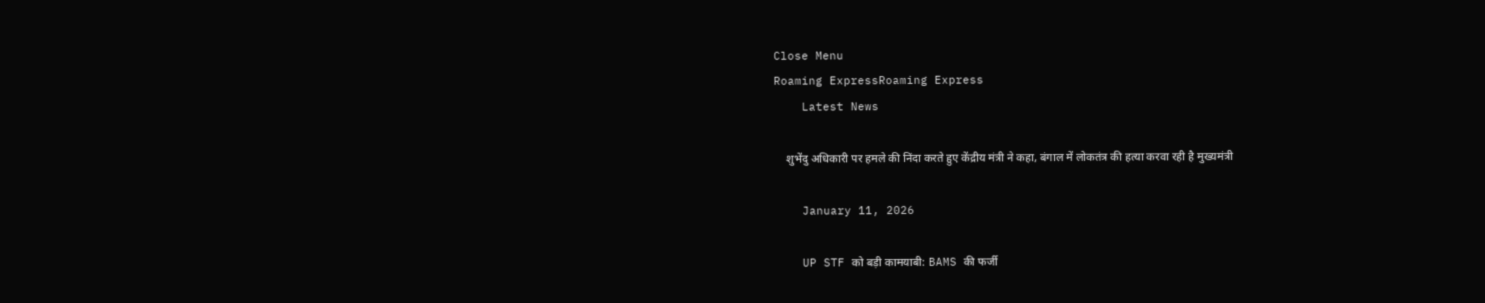Close Menu
Roaming ExpressRoaming Express
    Latest News

    शुभेंदु अधिकारी पर हमले की निंदा करते हुए केंद्रीय मंत्री ने कहा, बंगाल में लोकतंत्र की हत्या करवा रही है मुख्यमंत्री

    January 11, 2026

    UP STF को बड़ी कामयाबी: BAMS की फर्जी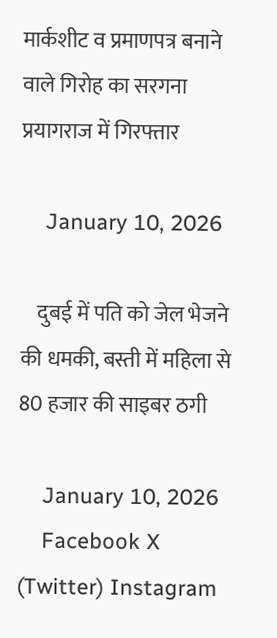मार्कशीट व प्रमाणपत्र बनाने वाले गिरोह का सरगना प्रयागराज में गिरफ्तार

    January 10, 2026

    दुबई में पति को जेल भेजने की धमकी, बस्ती में महिला से 80 हजार की साइबर ठगी

    January 10, 2026
    Facebook X (Twitter) Instagram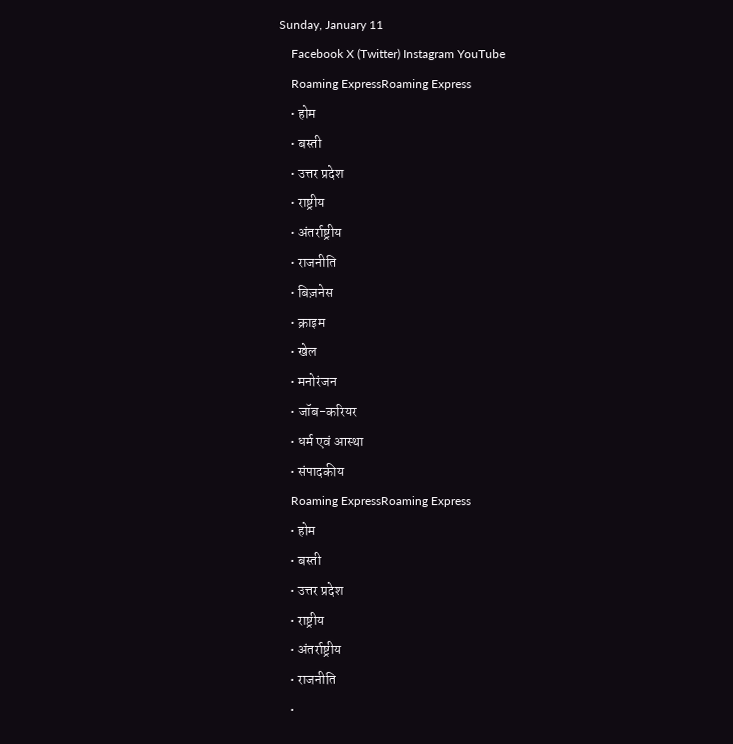Sunday, January 11
    Facebook X (Twitter) Instagram YouTube
    Roaming ExpressRoaming Express
    • होम
    • बस्ती
    • उत्तर प्रदेश
    • राष्ट्रीय
    • अंतर्राष्ट्रीय
    • राजनीति
    • बिज़नेस
    • क्राइम
    • खेल
    • मनोरंजन
    • जॉब-करियर
    • धर्म एवं आस्था
    • संपादकीय
    Roaming ExpressRoaming Express
    • होम
    • बस्ती
    • उत्तर प्रदेश
    • राष्ट्रीय
    • अंतर्राष्ट्रीय
    • राजनीति
    •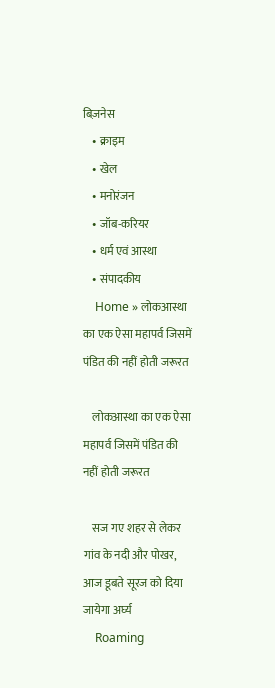बिज़नेस
    • क्राइम
    • खेल
    • मनोरंजन
    • जॉब-करियर
    • धर्म एवं आस्था
    • संपादकीय
    Home » लोकआस्था का एक ऐसा महापर्व जिसमें पंडित की नहीं होती जरूरत

    लोकआस्था का एक ऐसा महापर्व जिसमें पंडित की नहीं होती जरूरत

    सज गए शहर से लेकर गांव के नदी और पोखर, आज डूबते सूरज को दिया जायेगा अर्घ्य
    Roaming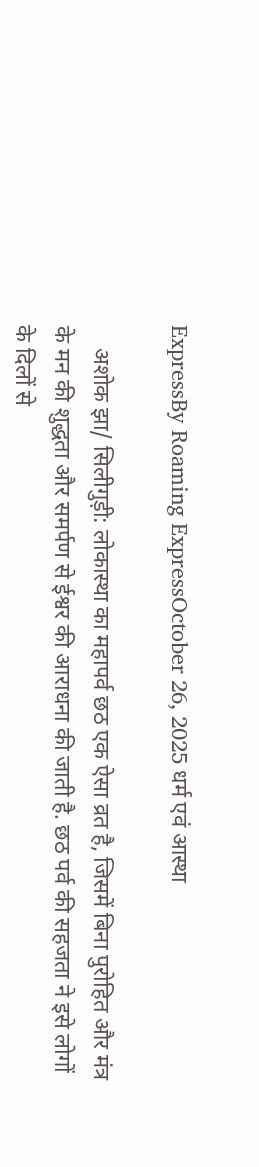ExpressBy Roaming ExpressOctober 26, 2025 धर्म एवं आस्था

    अशोक झा/ सिलीगुड़ी: लोकास्था का महापर्व छठ एक ऐसा व्रत है, जिसमें बिना पुरोहित और मंत्र के मन की शुद्धता और समर्पण से ईश्वर की आराधना की जाती है. छठ पर्व की सहजता ने इसे लोगों के दिलों से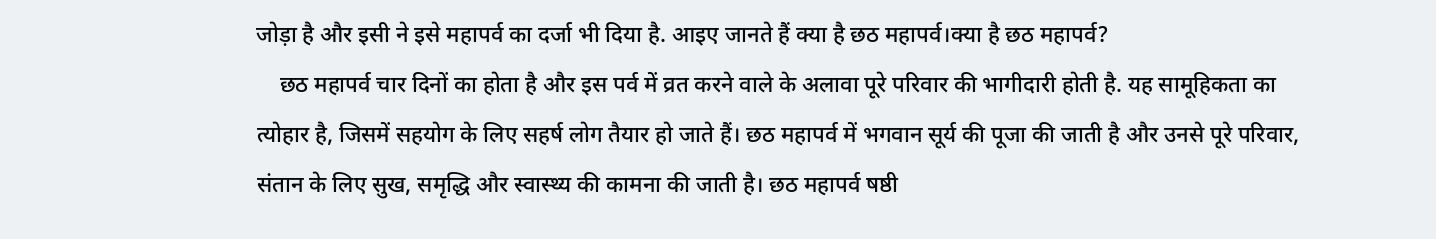जोड़ा है और इसी ने इसे महापर्व का दर्जा भी दिया है. आइए जानते हैं क्या है छठ महापर्व।क्या है छठ महापर्व?
    छठ महापर्व चार दिनों का होता है और इस पर्व में व्रत करने वाले के अलावा पूरे परिवार की भागीदारी होती है. यह सामूहिकता का त्योहार है, जिसमें सहयोग के लिए सहर्ष लोग तैयार हो जाते हैं। छठ महापर्व में भगवान सूर्य की पूजा की जाती है और उनसे पूरे परिवार, संतान के लिए सुख, समृद्धि और स्वास्थ्य की कामना की जाती है। छठ महापर्व षष्ठी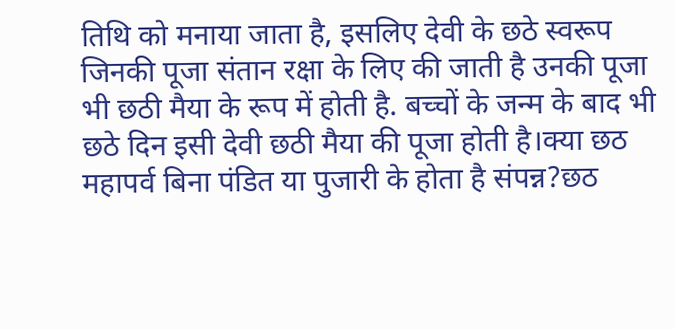तिथि को मनाया जाता है, इसलिए देवी के छठे स्वरूप जिनकी पूजा संतान रक्षा के लिए की जाती है उनकी पूजा भी छठी मैया के रूप में होती है. बच्चों के जन्म के बाद भी छठे दिन इसी देवी छठी मैया की पूजा होती है।क्या छठ महापर्व बिना पंडित या पुजारी के होता है संपन्न?छठ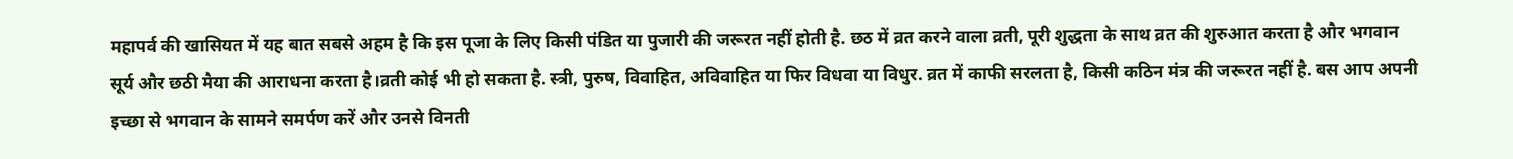महापर्व की खासियत में यह बात सबसे अहम है कि इस पूजा के लिए किसी पंडित या पुजारी की जरूरत नहीं होती है. छठ में व्रत करने वाला व्रती, पूरी शुद्धता के साथ व्रत की शुरुआत करता है और भगवान सूर्य और छठी मैया की आराधना करता है।व्रती कोई भी हो सकता है. स्त्री, पुरुष, विवाहित, अविवाहित या फिर विधवा या विधुर. व्रत में काफी सरलता है, किसी कठिन मंत्र की जरूरत नहीं है. बस आप अपनी इच्छा से भगवान के सामने समर्पण करें और उनसे विनती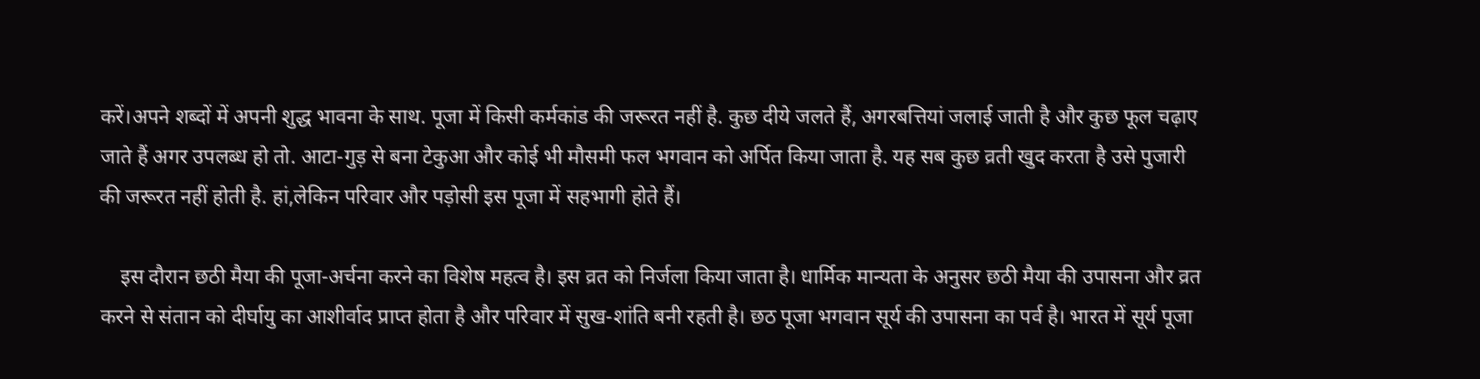करें।अपने शब्दों में अपनी शुद्ध भावना के साथ. पूजा में किसी कर्मकांड की जरूरत नहीं है. कुछ दीये जलते हैं, अगरबत्तियां जलाई जाती है और कुछ फूल चढ़ाए जाते हैं अगर उपलब्ध हो तो. आटा-गुड़ से बना टेकुआ और कोई भी मौसमी फल भगवान को अर्पित किया जाता है. यह सब कुछ व्रती खुद करता है उसे पुजारी की जरूरत नहीं होती है. हां,लेकिन परिवार और पड़ोसी इस पूजा में सहभागी होते हैं।

    इस दौरान छठी मैया की पूजा-अर्चना करने का विशेष महत्व है। इस व्रत को निर्जला किया जाता है। धार्मिक मान्यता के अनुसर छठी मैया की उपासना और व्रत करने से संतान को दीर्घायु का आशीर्वाद प्राप्त होता है और परिवार में सुख-शांति बनी रहती है। छठ पूजा भगवान सूर्य की उपासना का पर्व है। भारत में सूर्य पूजा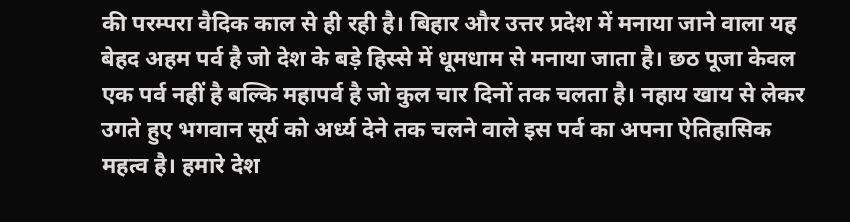की परम्परा वैदिक काल से ही रही है। बिहार और उत्तर प्रदेश में मनाया जाने वाला यह बेहद अहम पर्व है जो देश के बड़े हिस्से में धूमधाम से मनाया जाता है। छठ पूजा केवल एक पर्व नहीं है बल्कि महापर्व है जो कुल चार दिनों तक चलता है। नहाय खाय से लेकर उगते हुए भगवान सूर्य को अर्ध्य देने तक चलने वाले इस पर्व का अपना ऐतिहासिक महत्व है। हमारे देश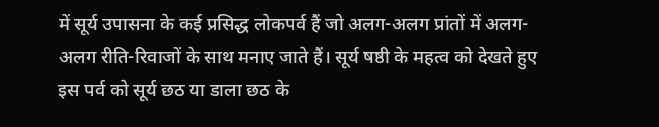में सूर्य उपासना के कई प्रसिद्ध लोकपर्व हैं जो अलग-अलग प्रांतों में अलग-अलग रीति-रिवाजों के साथ मनाए जाते हैं। सूर्य षष्ठी के महत्व को देखते हुए इस पर्व को सूर्य छठ या डाला छठ के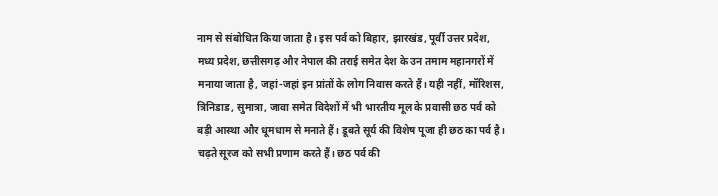नाम से संबोधित किया जाता है। इस पर्व को बिहार, झारखंड, पूर्वी उत्तर प्रदेश, मध्य प्रदेश, छत्तीसगढ़ और नेपाल की तराई समेत देश के उन तमाम महानगरों में मनाया जाता है, जहां-जहां इन प्रांतों के लोग निवास करते हैं। यही नहीं, मॉरिशस, त्रिनिडाड, सुमात्रा, जावा समेत विदेशों में भी भारतीय मूल के प्रवासी छठ पर्व को बड़ी आस्था और धूमधाम से मनाते हैं। डूबते सूर्य की विशेष पूजा ही छठ का पर्व है। चढ़ते सूरज को सभी प्रणाम करते हैं। छठ पर्व की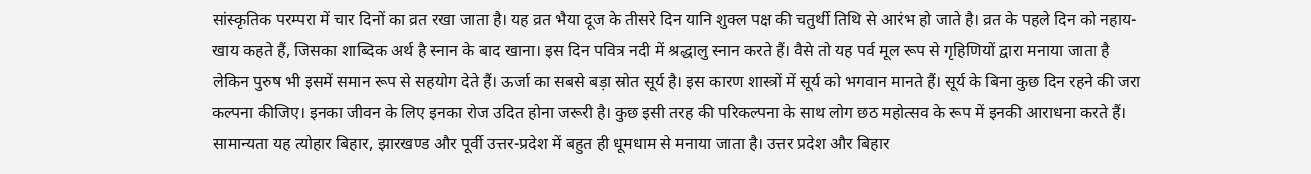सांस्कृतिक परम्परा में चार दिनों का व्रत रखा जाता है। यह व्रत भैया दूज के तीसरे दिन यानि शुक्ल पक्ष की चतुर्थी तिथि से आरंभ हो जाते है। व्रत के पहले दिन को नहाय-खाय कहते हैं, जिसका शाब्दिक अर्थ है स्नान के बाद खाना। इस दिन पवित्र नदी में श्रद्धालु स्नान करते हैं। वैसे तो यह पर्व मूल रूप से गृहिणियों द्वारा मनाया जाता है लेकिन पुरुष भी इसमें समान रूप से सहयोग देते हैं। ऊर्जा का सबसे बड़ा स्रोत सूर्य है। इस कारण शास्त्रों में सूर्य को भगवान मानते हैं। सूर्य के बिना कुछ दिन रहने की जरा कल्पना कीजिए। इनका जीवन के लिए इनका रोज उदित होना जरूरी है। कुछ इसी तरह की परिकल्पना के साथ लोग छठ महोत्सव के रूप में इनकी आराधना करते हैं। सामान्यता यह त्योहार बिहार, झारखण्ड और पूर्वी उत्तर-प्रदेश में बहुत ही धूमधाम से मनाया जाता है। उत्तर प्रदेश और बिहार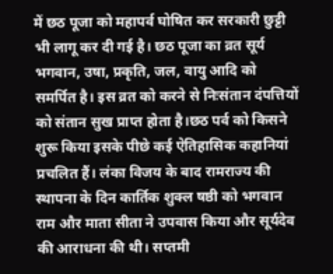में छठ पूजा को महापर्व घोषित कर सरकारी छुट्टी भी लागू कर दी गई है। छठ पूजा का व्रत सूर्य भगवान, उषा, प्रकृति, जल, वायु आदि को समर्पित है। इस व्रत को करने से निःसंतान दंपत्तियों को संतान सुख प्राप्त होता है।छठ पर्व को किसने शुरू किया इसके पीछे कई ऐतिहासिक कहानियां प्रचलित हैं। लंका विजय के बाद रामराज्य की स्थापना के दिन कार्तिक शुक्ल षष्ठी को भगवान राम और माता सीता ने उपवास किया और सूर्यदेव की आराधना की थी। सप्तमी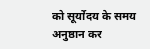को सूर्योदय के समय अनुष्ठान कर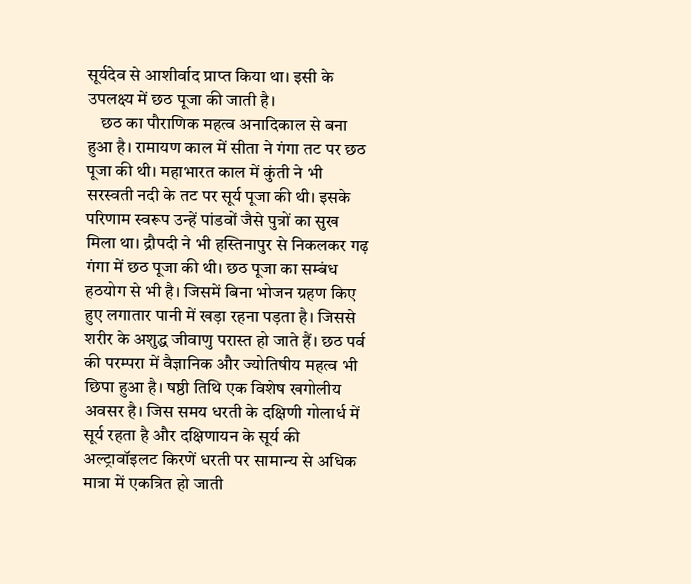सूर्यदेव से आशीर्वाद प्राप्त किया था। इसी के उपलक्ष्य में छठ पूजा की जाती है।
    छठ का पौराणिक महत्व अनादिकाल से बना हुआ है। रामायण काल में सीता ने गंगा तट पर छठ पूजा की थी। महाभारत काल में कुंती ने भी सरस्वती नदी के तट पर सूर्य पूजा की थी। इसके परिणाम स्वरूप उन्हें पांडवों जैसे पुत्रों का सुख मिला था। द्रौपदी ने भी हस्तिनापुर से निकलकर गढ़ गंगा में छठ पूजा की थी। छठ पूजा का सम्बंध हठयोग से भी है। जिसमें बिना भोजन ग्रहण किए हुए लगातार पानी में खड़ा रहना पड़ता है। जिससे शरीर के अशुद्ध जीवाणु परास्त हो जाते हैं। छठ पर्व की परम्परा में वैज्ञानिक और ज्योतिषीय महत्व भी छिपा हुआ है। षष्ठी तिथि एक विशेष खगोलीय अवसर है। जिस समय धरती के दक्षिणी गोलार्ध में सूर्य रहता है और दक्षिणायन के सूर्य की अल्ट्रावॉइलट किरणें धरती पर सामान्य से अधिक मात्रा में एकत्रित हो जाती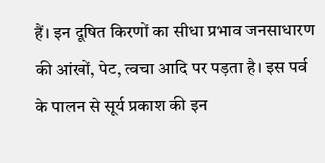हैं। इन दूषित किरणों का सीधा प्रभाव जनसाधारण की आंखों, पेट, त्वचा आदि पर पड़ता है। इस पर्व के पालन से सूर्य प्रकाश की इन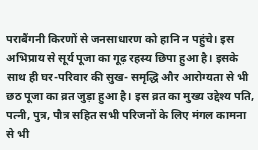पराबैंगनी किरणों से जनसाधारण को हानि न पहुंचे। इस अभिप्राय से सूर्य पूजा का गूढ़ रहस्य छिपा हुआ है। इसके साथ ही घर-परिवार की सुख- समृद्धि और आरोग्यता से भी छठ पूजा का व्रत जुड़ा हुआ है। इस व्रत का मुख्य उद्देश्य पति, पत्नी, पुत्र, पौत्र सहित सभी परिजनों के लिए मंगल कामना से भी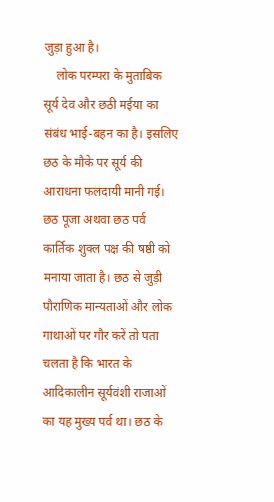जुड़ा हुआ है।
    लोक परम्परा के मुताबिक सूर्य देव और छठी मईया का संबंध भाई-बहन का है। इसलिए छठ के मौके पर सूर्य की आराधना फलदायी मानी गई। छठ पूजा अथवा छठ पर्व कार्तिक शुक्ल पक्ष की षष्ठी को मनाया जाता है। छठ से जुड़ी पौराणिक मान्यताओं और लोक गाथाओं पर गौर करें तो पता चलता है कि भारत के आदिकालीन सूर्यवंशी राजाओं का यह मुख्य पर्व था। छठ के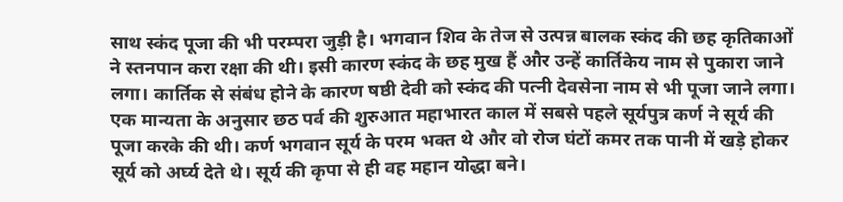साथ स्कंद पूजा की भी परम्परा जुड़ी है। भगवान शिव के तेज से उत्पन्न बालक स्कंद की छह कृतिकाओं ने स्तनपान करा रक्षा की थी। इसी कारण स्कंद के छह मुख हैं और उन्हें कार्तिकेय नाम से पुकारा जाने लगा। कार्तिक से संबंध होने के कारण षष्ठी देवी को स्कंद की पत्नी देवसेना नाम से भी पूजा जाने लगा। एक मान्यता के अनुसार छठ पर्व की शुरुआत महाभारत काल में सबसे पहले सूर्यपुत्र कर्ण ने सूर्य की पूजा करके की थी। कर्ण भगवान सूर्य के परम भक्त थे और वो रोज घंटों कमर तक पानी में खड़े होकर सूर्य को अर्घ्य देते थे। सूर्य की कृपा से ही वह महान योद्धा बने।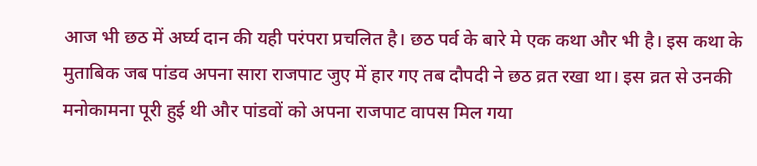आज भी छठ में अर्घ्य दान की यही परंपरा प्रचलित है। छठ पर्व के बारे मे एक कथा और भी है। इस कथा के मुताबिक जब पांडव अपना सारा राजपाट जुए में हार गए तब दौपदी ने छठ व्रत रखा था। इस व्रत से उनकी मनोकामना पूरी हुई थी और पांडवों को अपना राजपाट वापस मिल गया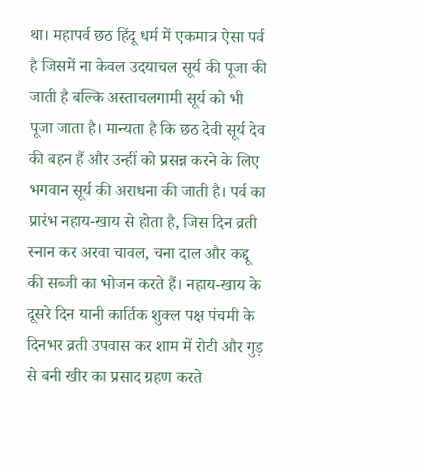था। महापर्व छठ हिंदू धर्म में एकमात्र ऐसा पर्व है जिसमें ना केवल उदयाचल सूर्य की पूजा की जाती है बल्कि अस्ताचलगामी सूर्य को भी पूजा जाता है। मान्यता है कि छठ देवी सूर्य देव की बहन हैं और उन्हीं को प्रसन्न करने के लिए भगवान सूर्य की अराधना की जाती है। पर्व का प्रारंभ नहाय-खाय से होता है, जिस दिन व्रती स्नान कर अरवा चावल, चना दाल और कद्दू की सब्जी का भोजन करते हैं। नहाय-खाय के दूसरे दिन यानी कार्तिक शुक्ल पक्ष पंचमी के दिनभर व्रती उपवास कर शाम में रोटी और गुड़ से बनी खीर का प्रसाद ग्रहण करते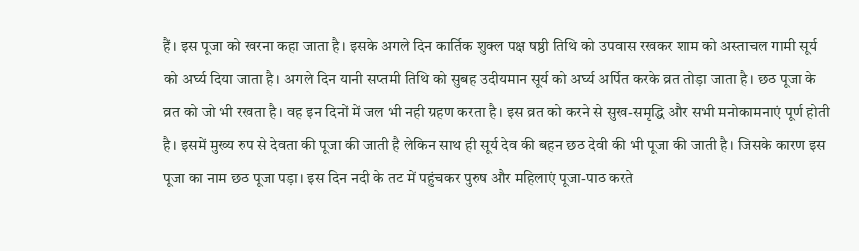हैं। इस पूजा को खरना कहा जाता है। इसके अगले दिन कार्तिक शुक्ल पक्ष षष्ठी तिथि को उपवास रखकर शाम को अस्ताचल गामी सूर्य को अर्घ्य दिया जाता है। अगले दिन यानी सप्तमी तिथि को सुबह उदीयमान सूर्य को अर्घ्य अर्पित करके व्रत तोड़ा जाता है। छठ पूजा के व्रत को जो भी रखता है। वह इन दिनों में जल भी नही ग्रहण करता है। इस व्रत को करने से सुख-समृद्धि और सभी मनोकामनाएं पूर्ण होती है। इसमें मुख्य रुप से देवता की पूजा की जाती है लेकिन साथ ही सूर्य देव की बहन छठ देवी की भी पूजा की जाती है। जिसके कारण इस पूजा का नाम छठ पूजा पड़ा। इस दिन नदी के तट में पहुंचकर पुरुष और महिलाएं पूजा-पाठ करते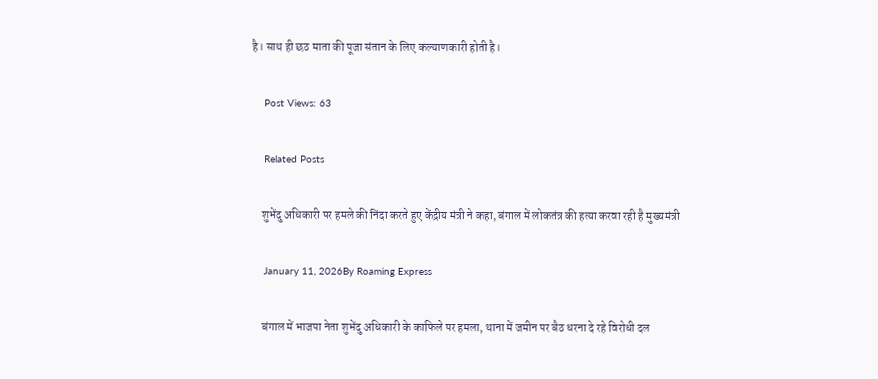है। साथ ही छठ माता की पूजा संतान के लिए कल्याणकारी होती है।

    Post Views: 63

    Related Posts

    शुभेंदु अधिकारी पर हमले की निंदा करते हुए केंद्रीय मंत्री ने कहा, बंगाल में लोकतंत्र की हत्या करवा रही है मुख्यमंत्री

    January 11, 2026By Roaming Express

    बंगाल में भाजपा नेता शुभेंदु अधिकारी के काफिले पर हमला, थाना में जमीन पर बैठ धरना दे रहे विरोधी दल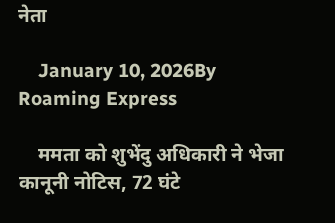नेता

    January 10, 2026By Roaming Express

    ममता को शुभेंदु अधिकारी ने भेजा कानूनी नोटिस, 72 घंटे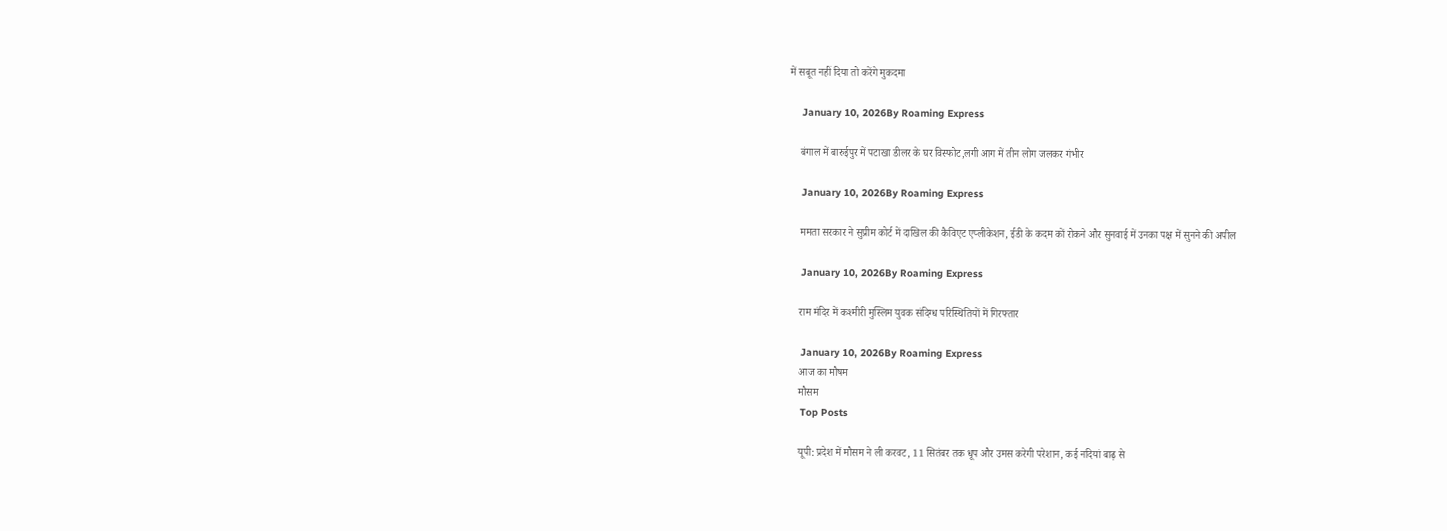में सबूत नहीं दिया तो करेंगे मुकदमा

    January 10, 2026By Roaming Express

    बंगाल में बारुईपुर में पटाखा डीलर के घर विस्फोट,लगी आग में तीन लोग जलकर गंभीर

    January 10, 2026By Roaming Express

    ममता सरकार ने सुप्रीम कोर्ट में दाखिल की कैविएट एप्लीकेशन, ईडी के कदम कों रोकने और सुनवाई में उनका पक्ष में सुनने की अपील

    January 10, 2026By Roaming Express

    राम मंदिर में कश्मीरी मुस्लिम युवक संदिग्ध परिस्थितियों में गिरफ्तार

    January 10, 2026By Roaming Express
    आज का मौषम
    मौसम
    Top Posts

    यूपी: प्रदेश में मौसम ने ली करवट, 11 सितंबर तक धूप और उमस करेगी परेशान, कई नदियां बाढ़ से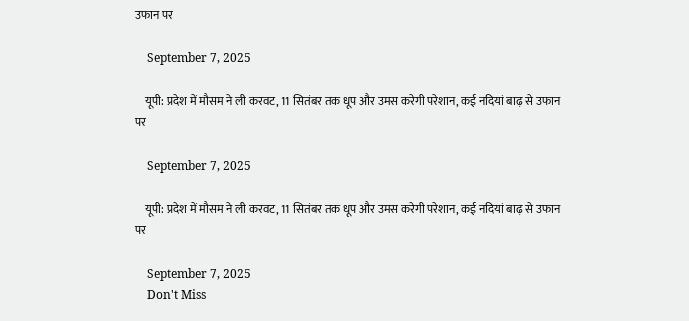उफान पर

    September 7, 2025

    यूपी: प्रदेश में मौसम ने ली करवट, 11 सितंबर तक धूप और उमस करेगी परेशान, कई नदियां बाढ़ से उफान पर

    September 7, 2025

    यूपी: प्रदेश में मौसम ने ली करवट, 11 सितंबर तक धूप और उमस करेगी परेशान, कई नदियां बाढ़ से उफान पर

    September 7, 2025
    Don't Miss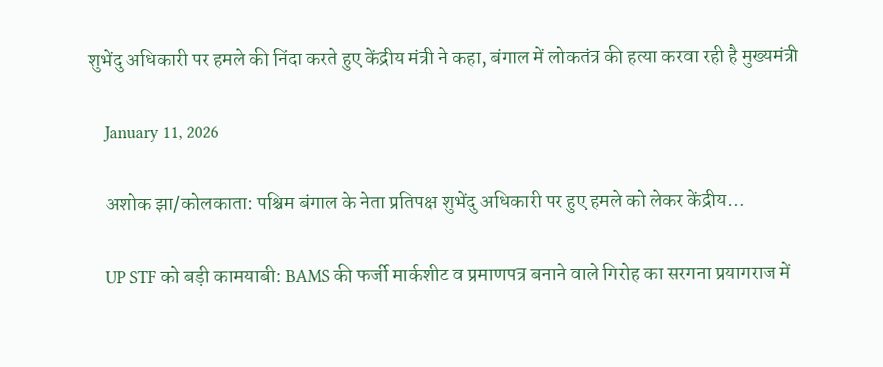शुभेंदु अधिकारी पर हमले की निंदा करते हुए केंद्रीय मंत्री ने कहा, बंगाल में लोकतंत्र की हत्या करवा रही है मुख्यमंत्री

    January 11, 2026

    अशोक झा/कोलकाता: पश्चिम बंगाल के नेता प्रतिपक्ष शुभेंदु अधिकारी पर हुए हमले को लेकर केंद्रीय…

    UP STF को बड़ी कामयाबी: BAMS की फर्जी मार्कशीट व प्रमाणपत्र बनाने वाले गिरोह का सरगना प्रयागराज में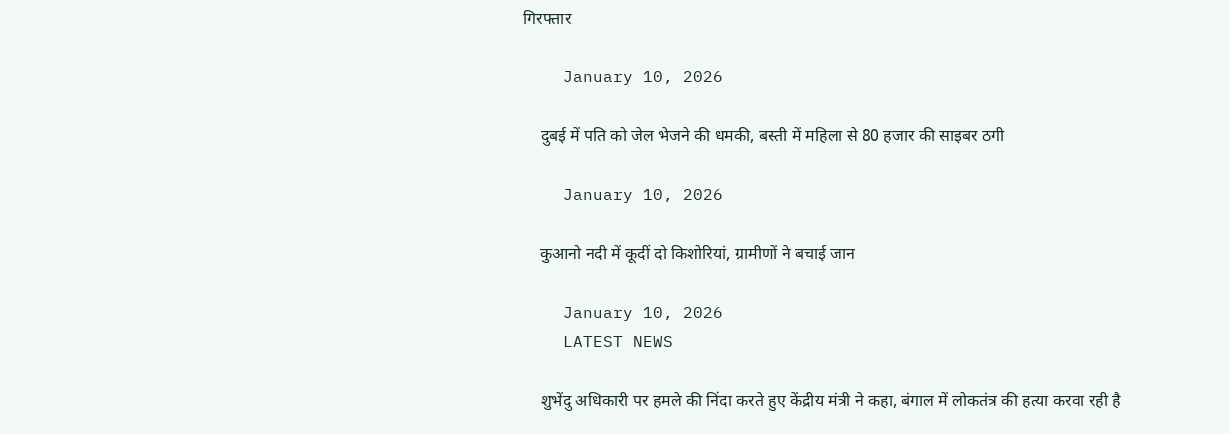गिरफ्तार

    January 10, 2026

    दुबई में पति को जेल भेजने की धमकी, बस्ती में महिला से 80 हजार की साइबर ठगी

    January 10, 2026

    कुआनो नदी में कूदीं दो किशोरियां, ग्रामीणों ने बचाई जान

    January 10, 2026
    LATEST NEWS

    शुभेंदु अधिकारी पर हमले की निंदा करते हुए केंद्रीय मंत्री ने कहा, बंगाल में लोकतंत्र की हत्या करवा रही है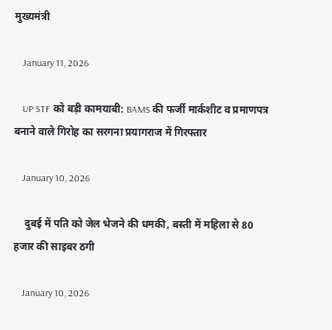मुख्यमंत्री

    January 11, 2026

    UP STF को बड़ी कामयाबी: BAMS की फर्जी मार्कशीट व प्रमाणपत्र बनाने वाले गिरोह का सरगना प्रयागराज में गिरफ्तार

    January 10, 2026

    दुबई में पति को जेल भेजने की धमकी, बस्ती में महिला से 80 हजार की साइबर ठगी

    January 10, 2026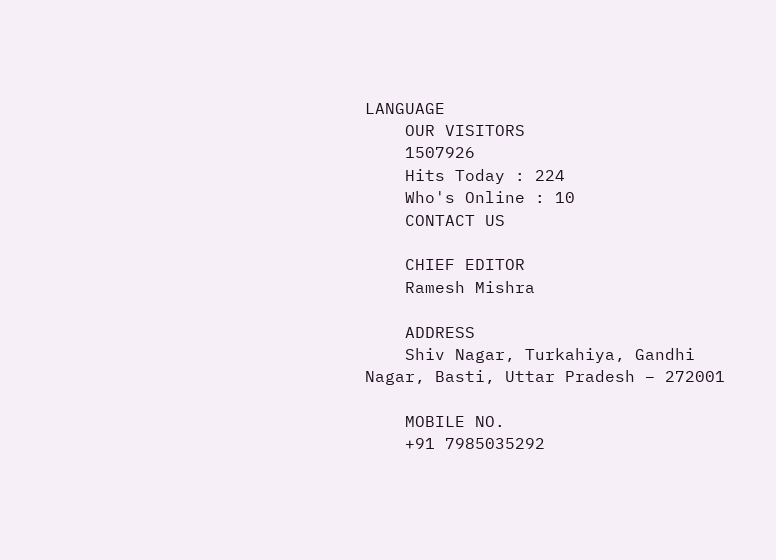LANGUAGE
    OUR VISITORS
    1507926
    Hits Today : 224
    Who's Online : 10
    CONTACT US

    CHIEF EDITOR
    Ramesh Mishra

    ADDRESS
    Shiv Nagar, Turkahiya, Gandhi Nagar, Basti, Uttar Pradesh – 272001

    MOBILE NO.
    +91 7985035292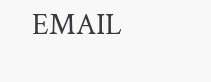EMAIL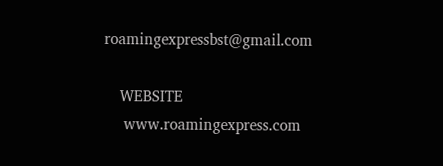roamingexpressbst@gmail.com

    WEBSITE
     www.roamingexpress.com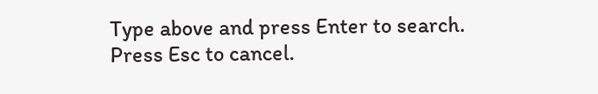Type above and press Enter to search. Press Esc to cancel.